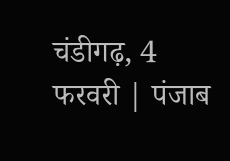चंडीगढ़, 4 फरवरी | पंजाब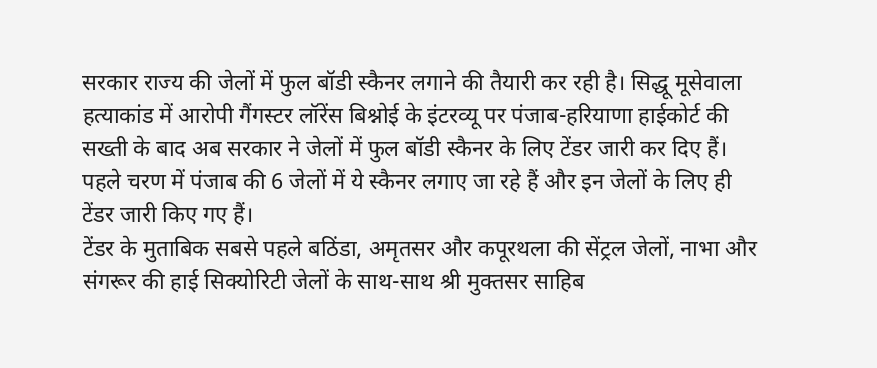सरकार राज्य की जेलों में फुल बॉडी स्कैनर लगाने की तैयारी कर रही है। सिद्धू मूसेवाला हत्याकांड में आरोपी गैंगस्टर लॉरेंस बिश्नोई के इंटरव्यू पर पंजाब-हरियाणा हाईकोर्ट की सख्ती के बाद अब सरकार ने जेलों में फुल बॉडी स्कैनर के लिए टेंडर जारी कर दिए हैं। पहले चरण में पंजाब की 6 जेलों में ये स्कैनर लगाए जा रहे हैं और इन जेलों के लिए ही टेंडर जारी किए गए हैं।
टेंडर के मुताबिक सबसे पहले बठिंडा, अमृतसर और कपूरथला की सेंट्रल जेलों, नाभा और संगरूर की हाई सिक्योरिटी जेलों के साथ-साथ श्री मुक्तसर साहिब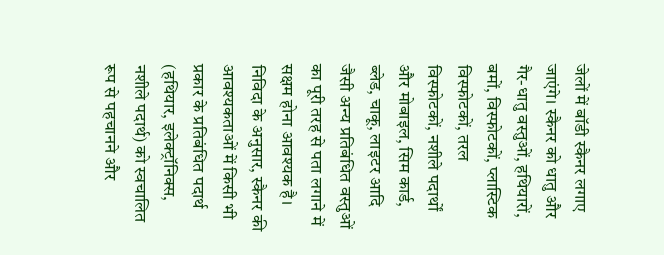जेलों में बॉडी स्कैनर लगाए जाएंगे। स्कैनर को धातु और गैर-धातु वस्तुओं, हथियारों, बमों, विस्फोटकों, प्लास्टिक विस्फोटकों, तरल विस्फोटकों, नशीले पदार्थों और मोबाइल, सिम कार्ड, ब्लेड, चाकू, लाइटर आदि जैसी अन्य प्रतिबंधित वस्तुओं का पूरी तरह से पता लगाने में सक्षम होना आवश्यक है।
निविदा के अनुसार, स्कैनर की आवश्यकताओं में किसी भी प्रकार के प्रतिबंधित पदार्थ (हथियार, इलेक्ट्रॉनिक्स, नशीले पदार्थ) को स्वचालित रूप से पहचानने और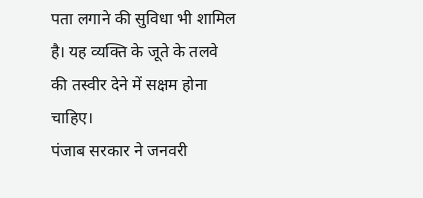पता लगाने की सुविधा भी शामिल है। यह व्यक्ति के जूते के तलवे की तस्वीर देने में सक्षम होना चाहिए।
पंजाब सरकार ने जनवरी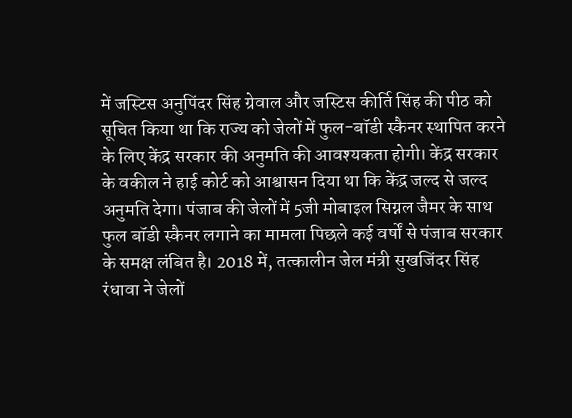में जस्टिस अनुपिंदर सिंह ग्रेवाल और जस्टिस कीर्ति सिंह की पीठ को सूचित किया था कि राज्य को जेलों में फुल-बॉडी स्कैनर स्थापित करने के लिए केंद्र सरकार की अनुमति की आवश्यकता होगी। केंद्र सरकार के वकील ने हाई कोर्ट को आश्वासन दिया था कि केंद्र जल्द से जल्द अनुमति देगा। पंजाब की जेलों में 5जी मोबाइल सिग्नल जैमर के साथ फुल बॉडी स्कैनर लगाने का मामला पिछले कई वर्षों से पंजाब सरकार के समक्ष लंबित है। 2018 में, तत्कालीन जेल मंत्री सुखजिंदर सिंह रंधावा ने जेलों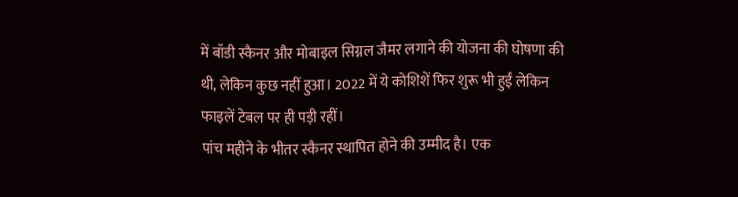में बॉडी स्कैनर और मोबाइल सिग्नल जैमर लगाने की योजना की घोषणा की थी, लेकिन कुछ नहीं हुआ। 2022 में ये कोशिशें फिर शुरू भी हुईं लेकिन फाइलें टेबल पर ही पड़ी रहीं।
पांच महीने के भीतर स्कैनर स्थापित होने की उम्मीद है। एक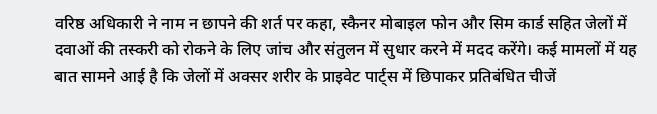वरिष्ठ अधिकारी ने नाम न छापने की शर्त पर कहा, स्कैनर मोबाइल फोन और सिम कार्ड सहित जेलों में दवाओं की तस्करी को रोकने के लिए जांच और संतुलन में सुधार करने में मदद करेंगे। कई मामलों में यह बात सामने आई है कि जेलों में अक्सर शरीर के प्राइवेट पार्ट्स में छिपाकर प्रतिबंधित चीजें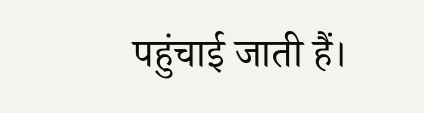पहुंचाई जाती हैं।